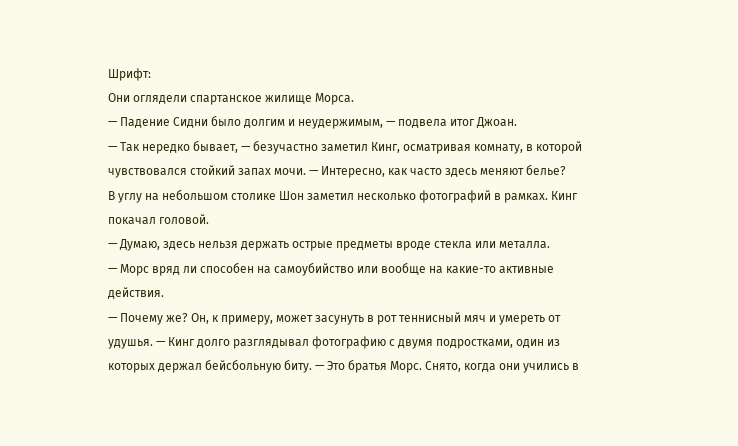Шрифт:
Они оглядели спартанское жилище Морса.
— Падение Сидни было долгим и неудержимым, — подвела итог Джоан.
— Так нередко бывает, — безучастно заметил Кинг, осматривая комнату, в которой чувствовался стойкий запах мочи. — Интересно, как часто здесь меняют белье?
В углу на небольшом столике Шон заметил несколько фотографий в рамках. Кинг покачал головой.
— Думаю, здесь нельзя держать острые предметы вроде стекла или металла.
— Морс вряд ли способен на самоубийство или вообще на какие-то активные действия.
— Почему же? Он, к примеру, может засунуть в рот теннисный мяч и умереть от удушья. — Кинг долго разглядывал фотографию с двумя подростками, один из которых держал бейсбольную биту. — Это братья Морс. Снято, когда они учились в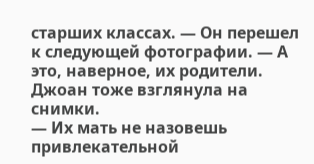старших классах. — Он перешел к следующей фотографии. — А это, наверное, их родители.
Джоан тоже взглянула на снимки.
— Их мать не назовешь привлекательной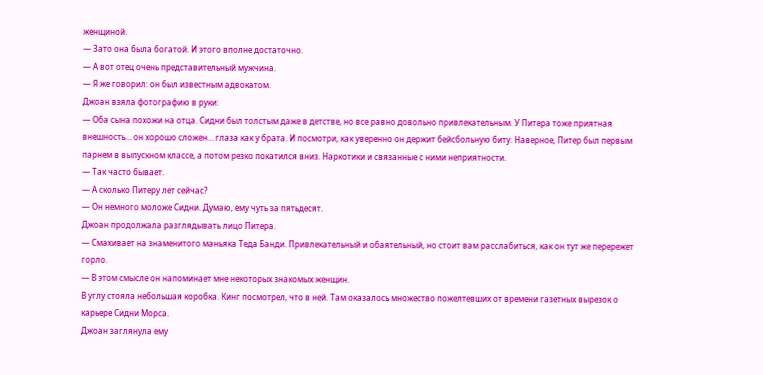женщиной.
— Зато она была богатой. И этого вполне достаточно.
— А вот отец очень представительный мужчина.
— Я же говорил: он был известным адвокатом.
Джоан взяла фотографию в руки:
— Оба сына похожи на отца. Сидни был толстым даже в детстве, но все равно довольно привлекательным. У Питера тоже приятная внешность… он хорошо сложен… глаза как у брата. И посмотри, как уверенно он держит бейсбольную биту. Наверное, Питер был первым парнем в выпускном классе, а потом резко покатился вниз. Наркотики и связанные с ними неприятности.
— Так часто бывает.
— А сколько Питеру лет сейчас?
— Он немного моложе Сидни. Думаю, ему чуть за пятьдесят.
Джоан продолжала разглядывать лицо Питера.
— Смахивает на знаменитого маньяка Теда Банди. Привлекательный и обаятельный, но стоит вам расслабиться, как он тут же перережет горло.
— В этом смысле он напоминает мне некоторых знакомых женщин.
В углу стояла небольшая коробка. Кинг посмотрел, что в ней. Там оказалось множество пожелтевших от времени газетных вырезок о карьере Сидни Морса.
Джоан заглянула ему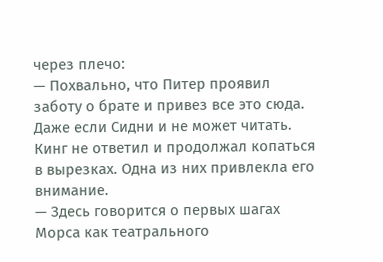через плечо:
— Похвально, что Питер проявил заботу о брате и привез все это сюда. Даже если Сидни и не может читать.
Кинг не ответил и продолжал копаться в вырезках. Одна из них привлекла его внимание.
— Здесь говорится о первых шагах Морса как театрального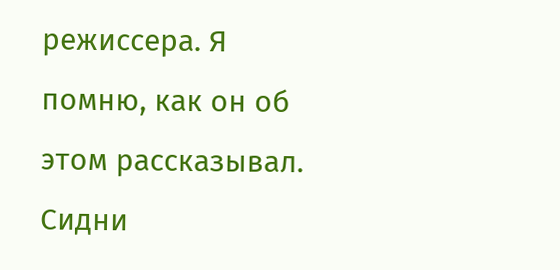режиссера. Я помню, как он об этом рассказывал. Сидни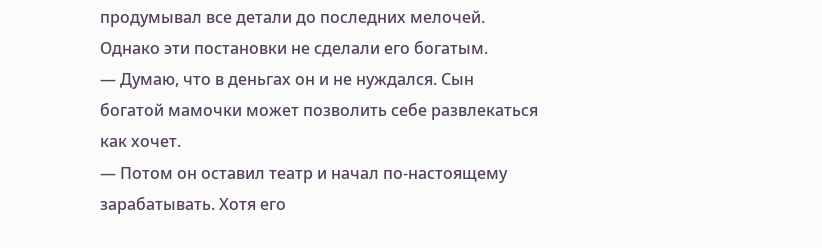продумывал все детали до последних мелочей. Однако эти постановки не сделали его богатым.
— Думаю, что в деньгах он и не нуждался. Сын богатой мамочки может позволить себе развлекаться как хочет.
— Потом он оставил театр и начал по-настоящему зарабатывать. Хотя его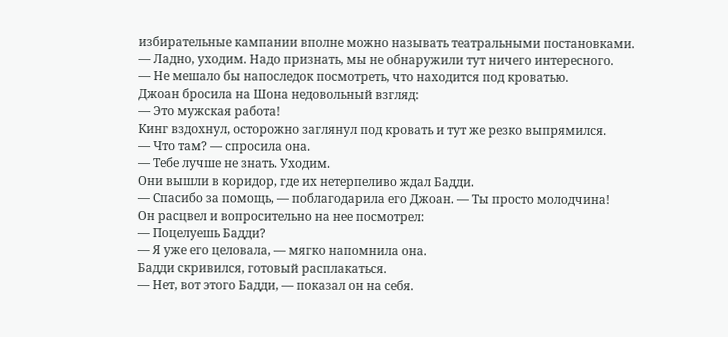избирательные кампании вполне можно называть театральными постановками.
— Ладно, уходим. Надо признать, мы не обнаружили тут ничего интересного.
— Не мешало бы напоследок посмотреть, что находится под кроватью.
Джоан бросила на Шона недовольный взгляд:
— Это мужская работа!
Кинг вздохнул, осторожно заглянул под кровать и тут же резко выпрямился.
— Что там? — спросила она.
— Тебе лучше не знать. Уходим.
Они вышли в коридор, где их нетерпеливо ждал Бадди.
— Спасибо за помощь, — поблагодарила его Джоан. — Ты просто молодчина!
Он расцвел и вопросительно на нее посмотрел:
— Поцелуешь Бадди?
— Я уже его целовала, — мягко напомнила она.
Бадди скривился, готовый расплакаться.
— Нет, вот этого Бадди, — показал он на себя.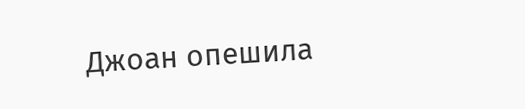Джоан опешила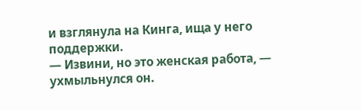и взглянула на Кинга, ища у него поддержки.
— Извини, но это женская работа, — ухмыльнулся он.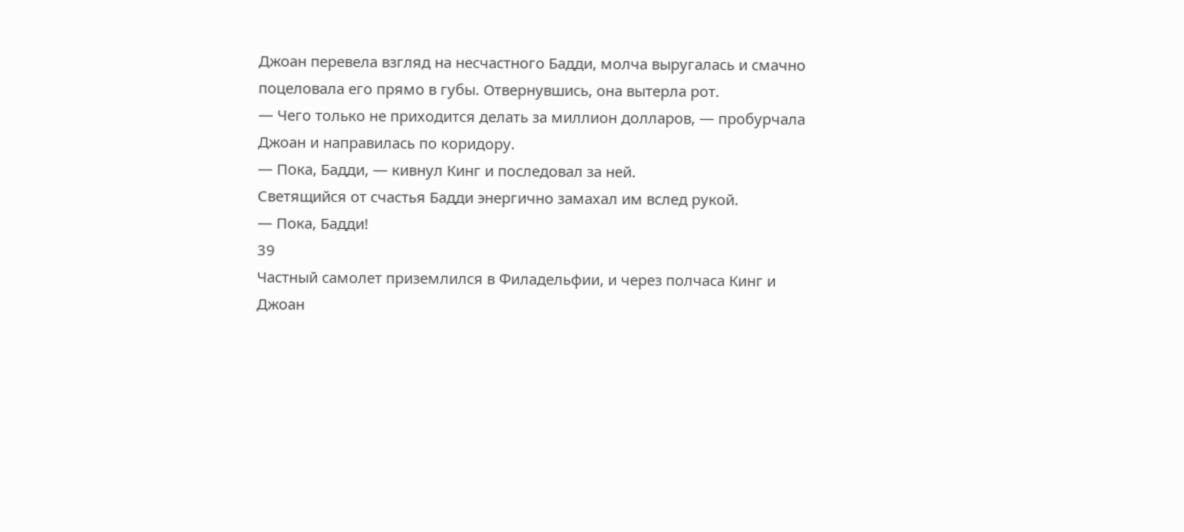Джоан перевела взгляд на несчастного Бадди, молча выругалась и смачно поцеловала его прямо в губы. Отвернувшись, она вытерла рот.
— Чего только не приходится делать за миллион долларов, — пробурчала Джоан и направилась по коридору.
— Пока, Бадди, — кивнул Кинг и последовал за ней.
Светящийся от счастья Бадди энергично замахал им вслед рукой.
— Пока, Бадди!
39
Частный самолет приземлился в Филадельфии, и через полчаса Кинг и Джоан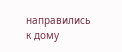направились к дому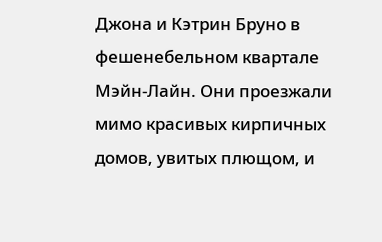Джона и Кэтрин Бруно в фешенебельном квартале Мэйн-Лайн. Они проезжали мимо красивых кирпичных домов, увитых плющом, и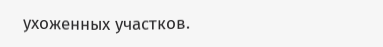ухоженных участков.